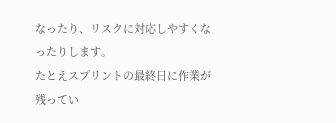なったり、リスクに対応しやすくなったりします。
たとえスプリントの最終日に作業が残ってい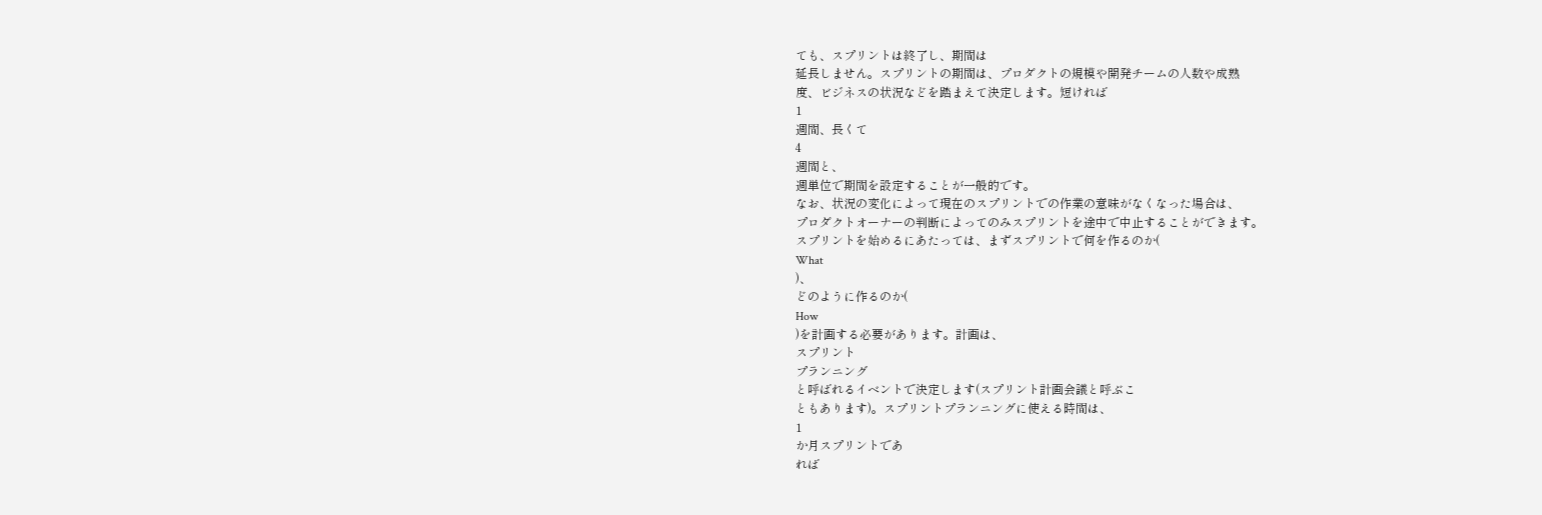ても、スプリントは終了し、期間は
延長しません。スプリントの期間は、プロダクトの規模や開発チームの人数や成熟
度、ビジネスの状況などを踏まえて決定します。短ければ
1
週間、長くて
4
週間と、
週単位で期間を設定することが一般的です。
なお、状況の変化によって現在のスプリントでの作業の意味がなくなった場合は、
プロダクトオーナーの判断によってのみスプリントを途中で中止することができます。
スプリントを始めるにあたっては、まずスプリントで何を作るのか(
What
)、
どのように作るのか(
How
)を計画する必要があります。計画は、
スプリント
プランニング
と呼ばれるイベントで決定します(スプリント計画会議と呼ぶこ
ともあります)。スプリントプランニングに使える時間は、
1
か月スプリントであ
れば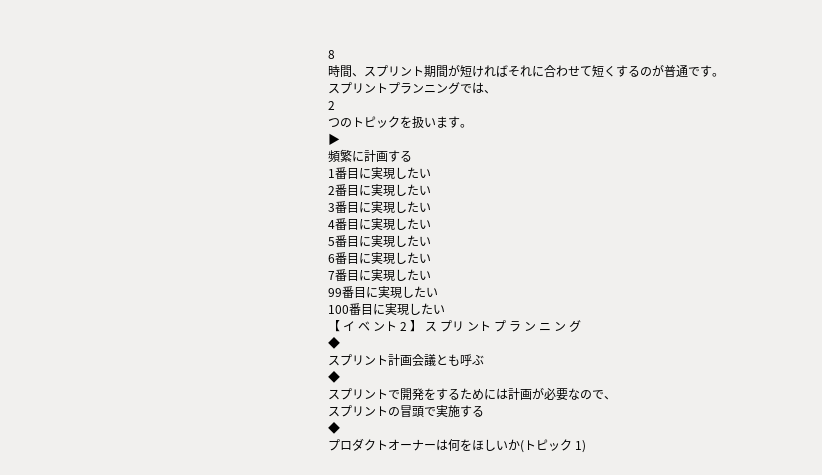8
時間、スプリント期間が短ければそれに合わせて短くするのが普通です。
スプリントプランニングでは、
2
つのトピックを扱います。
▶
頻繁に計画する
1番目に実現したい
2番目に実現したい
3番目に実現したい
4番目に実現したい
5番目に実現したい
6番目に実現したい
7番目に実現したい
99番目に実現したい
100番目に実現したい
【 イ ベ ント 2 】 ス プリ ント プ ラ ン ニ ン グ
◆
スプリント計画会議とも呼ぶ
◆
スプリントで開発をするためには計画が必要なので、
スプリントの冒頭で実施する
◆
プロダクトオーナーは何をほしいか(トピック 1)